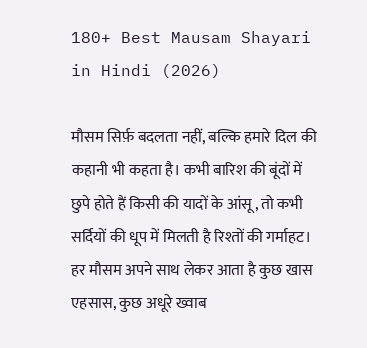180+ Best Mausam Shayari in Hindi (2026)

मौसम सिर्फ़ बदलता नहीं, बल्कि हमारे दिल की कहानी भी कहता है। कभी बारिश की बूंदों में छुपे होते हैं किसी की यादों के आंसू, तो कभी सर्दियों की धूप में मिलती है रिश्तों की गर्माहट। हर मौसम अपने साथ लेकर आता है कुछ खास एहसास, कुछ अधूरे ख्वाब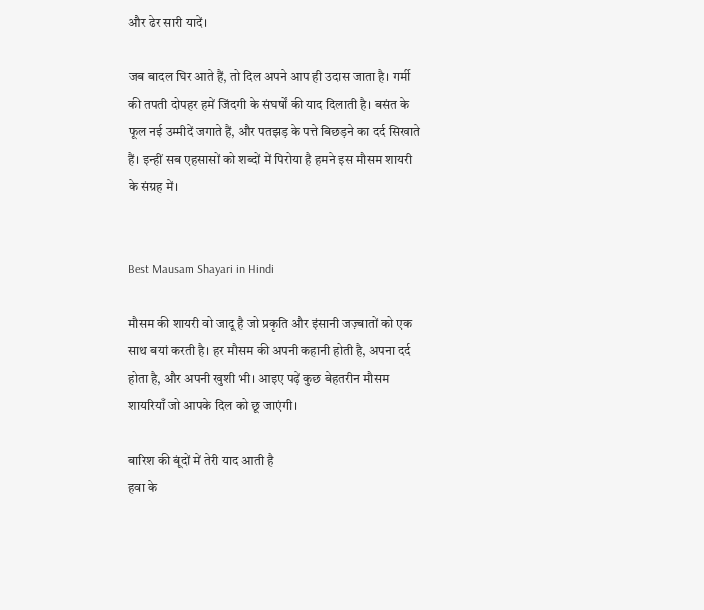और ढेर सारी यादें।

जब बादल घिर आते हैं, तो दिल अपने आप ही उदास जाता है। गर्मी की तपती दोपहर हमें जिंदगी के संघर्षों की याद दिलाती है। बसंत के फूल नई उम्मीदें जगाते हैं, और पतझड़ के पत्ते बिछड़ने का दर्द सिखाते हैं। इन्हीं सब एहसासों को शब्दों में पिरोया है हमने इस मौसम शायरी के संग्रह में।


Best Mausam Shayari in Hindi

मौसम की शायरी वो जादू है जो प्रकृति और इंसानी जज़्बातों को एक साथ बयां करती है। हर मौसम की अपनी कहानी होती है, अपना दर्द होता है, और अपनी खुशी भी। आइए पढ़ें कुछ बेहतरीन मौसम शायरियाँ जो आपके दिल को छू जाएंगी।

बारिश की बूंदों में तेरी याद आती है
हवा के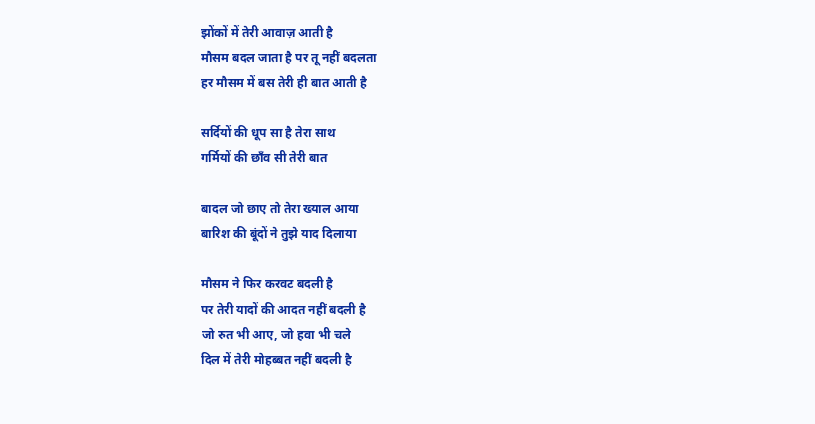झोंकों में तेरी आवाज़ आती है
मौसम बदल जाता है पर तू नहीं बदलता
हर मौसम में बस तेरी ही बात आती है

सर्दियों की धूप सा है तेरा साथ
गर्मियों की छाँव सी तेरी बात

बादल जो छाए तो तेरा ख्याल आया
बारिश की बूंदों ने तुझे याद दिलाया

मौसम ने फिर करवट बदली है
पर तेरी यादों की आदत नहीं बदली है
जो रुत भी आए, जो हवा भी चले
दिल में तेरी मोहब्बत नहीं बदली है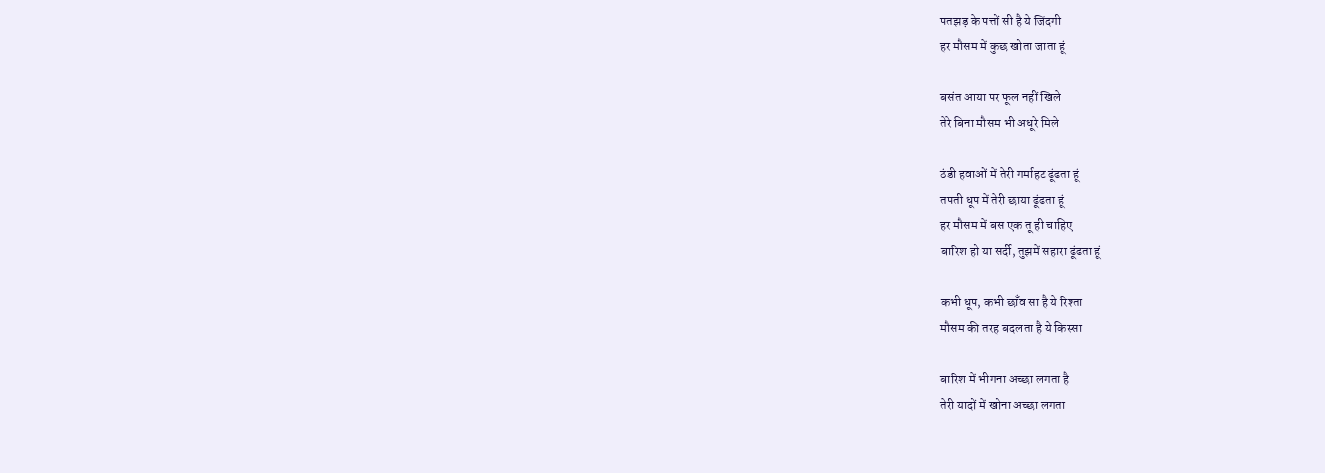पतझड़ के पत्तों सी है ये जिंदगी
हर मौसम में कुछ खोता जाता हूं

बसंत आया पर फूल नहीं खिले
तेरे बिना मौसम भी अधूरे मिले

ठंडी हवाओं में तेरी गर्माहट ढूंढता हूं
तपती धूप में तेरी छाया ढूंढता हूं
हर मौसम में बस एक तू ही चाहिए
बारिश हो या सर्दी, तुझमें सहारा ढूंढता हूं

कभी धूप, कभी छाँव सा है ये रिश्ता
मौसम की तरह बदलता है ये किस्सा

बारिश में भीगना अच्छा लगता है
तेरी यादों में खोना अच्छा लगता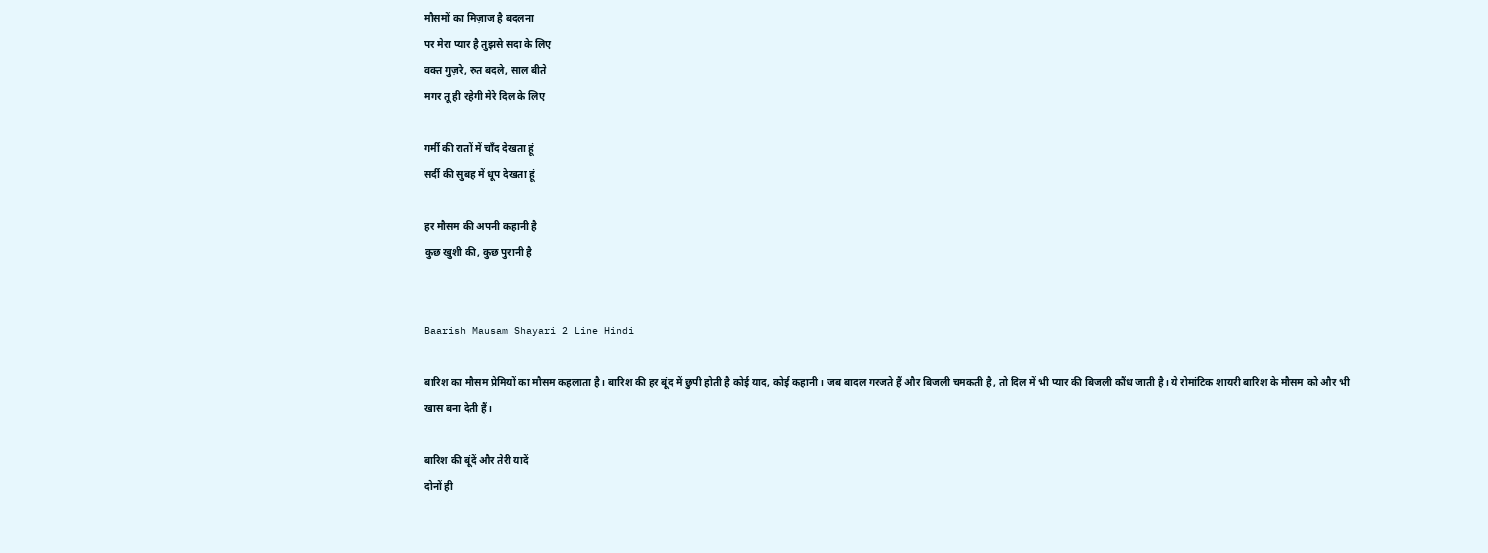मौसमों का मिज़ाज है बदलना
पर मेरा प्यार है तुझसे सदा के लिए
वक्त गुज़रे, रुत बदले, साल बीते
मगर तू ही रहेगी मेरे दिल के लिए

गर्मी की रातों में चाँद देखता हूं
सर्दी की सुबह में धूप देखता हूं

हर मौसम की अपनी कहानी है
कुछ खुशी की, कुछ पुरानी है


Baarish Mausam Shayari 2 Line Hindi

बारिश का मौसम प्रेमियों का मौसम कहलाता है। बारिश की हर बूंद में छुपी होती है कोई याद, कोई कहानी। जब बादल गरजते हैं और बिजली चमकती है, तो दिल में भी प्यार की बिजली कौंध जाती है। ये रोमांटिक शायरी बारिश के मौसम को और भी खास बना देती हैं।

बारिश की बूंदें और तेरी यादें
दोनों ही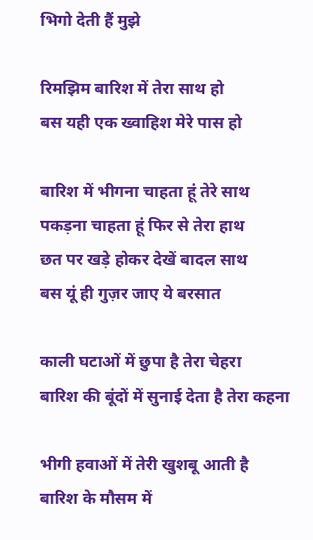भिगो देती हैं मुझे

रिमझिम बारिश में तेरा साथ हो
बस यही एक ख्वाहिश मेरे पास हो

बारिश में भीगना चाहता हूं तेरे साथ
पकड़ना चाहता हूं फिर से तेरा हाथ
छत पर खड़े होकर देखें बादल साथ
बस यूं ही गुज़र जाए ये बरसात

काली घटाओं में छुपा है तेरा चेहरा
बारिश की बूंदों में सुनाई देता है तेरा कहना

भीगी हवाओं में तेरी खुशबू आती है
बारिश के मौसम में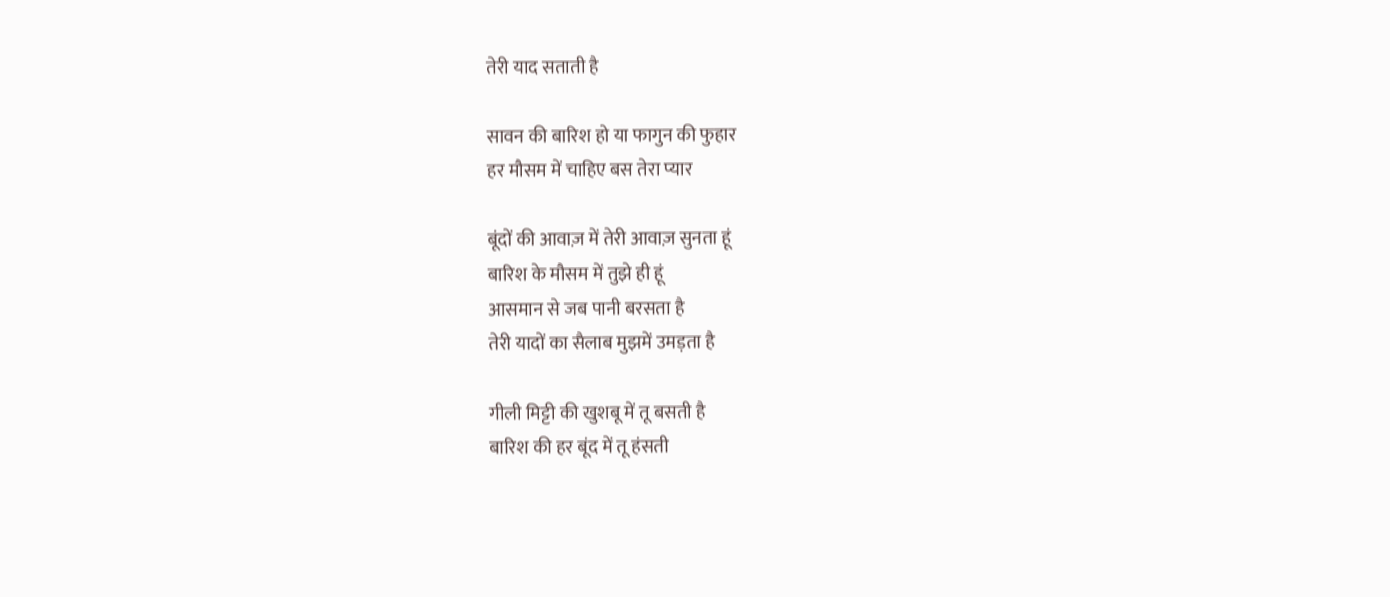तेरी याद सताती है

सावन की बारिश हो या फागुन की फुहार
हर मौसम में चाहिए बस तेरा प्यार

बूंदों की आवाज़ में तेरी आवाज़ सुनता हूं
बारिश के मौसम में तुझे ही हूं
आसमान से जब पानी बरसता है
तेरी यादों का सैलाब मुझमें उमड़ता है

गीली मिट्टी की खुशबू में तू बसती है
बारिश की हर बूंद में तू हंसती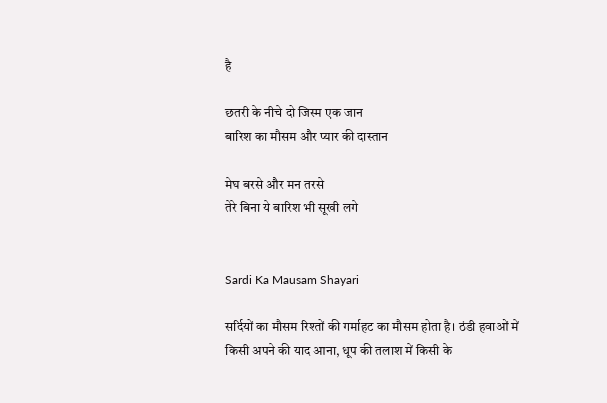है

छतरी के नीचे दो जिस्म एक जान
बारिश का मौसम और प्यार की दास्तान

मेघ बरसे और मन तरसे
तेरे बिना ये बारिश भी सूखी लगे


Sardi Ka Mausam Shayari

सर्दियों का मौसम रिश्तों की गर्माहट का मौसम होता है। ठंडी हवाओं में किसी अपने की याद आना, धूप की तलाश में किसी के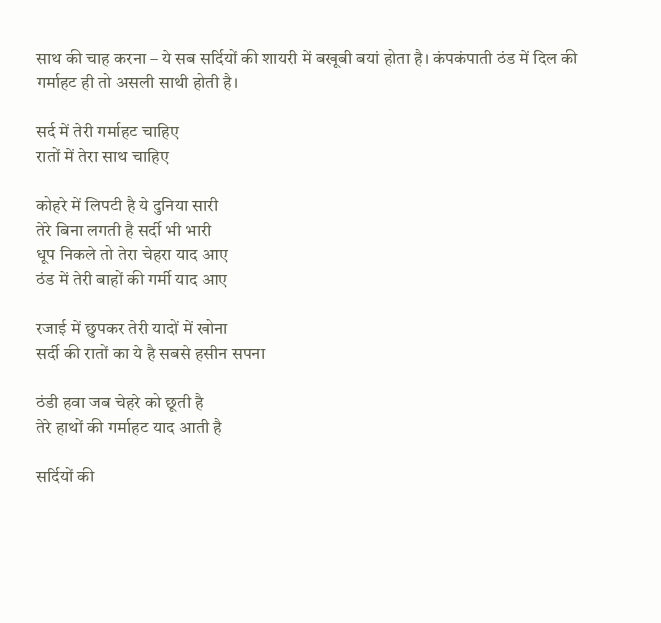साथ की चाह करना – ये सब सर्दियों की शायरी में बखूबी बयां होता है। कंपकंपाती ठंड में दिल की गर्माहट ही तो असली साथी होती है।

सर्द में तेरी गर्माहट चाहिए
रातों में तेरा साथ चाहिए

कोहरे में लिपटी है ये दुनिया सारी
तेरे बिना लगती है सर्दी भी भारी
धूप निकले तो तेरा चेहरा याद आए
ठंड में तेरी बाहों की गर्मी याद आए

रजाई में छुपकर तेरी यादों में खोना
सर्दी की रातों का ये है सबसे हसीन सपना

ठंडी हवा जब चेहरे को छूती है
तेरे हाथों की गर्माहट याद आती है

सर्दियों की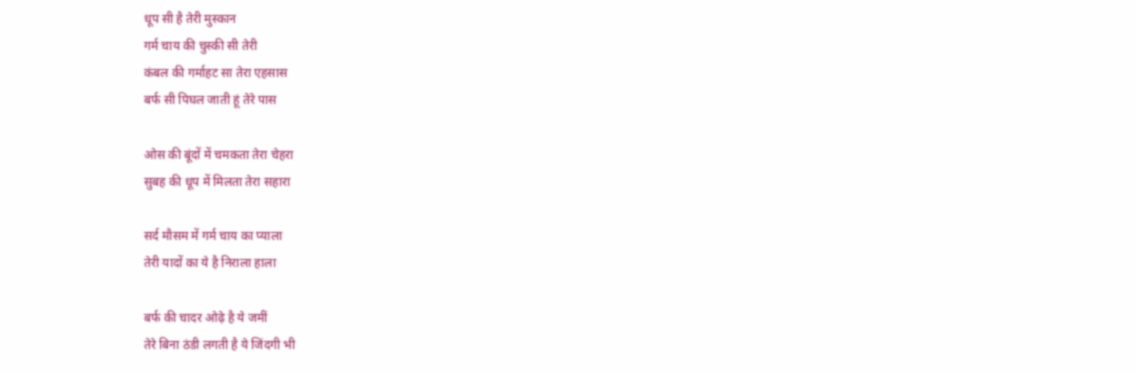धूप सी है तेरी मुस्कान
गर्म चाय की चुस्की सी तेरी
कंबल की गर्माहट सा तेरा एहसास
बर्फ सी पिघल जाती हूं तेरे पास

ओस की बूंदों में चमकता तेरा चेहरा
सुबह की धूप में मिलता तेरा सहारा

सर्द मौसम में गर्म चाय का प्याला
तेरी यादों का ये है निराला हाला

बर्फ की चादर ओढ़े है ये जमीं
तेरे बिना ठंडी लगती है ये जिंदगी भी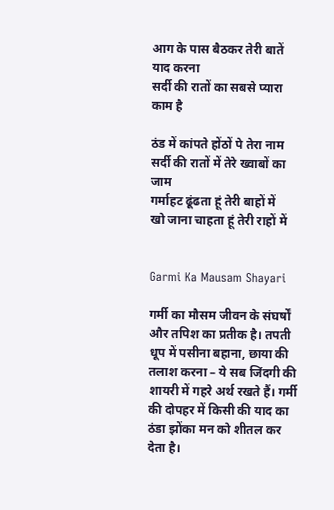आग के पास बैठकर तेरी बातें याद करना
सर्दी की रातों का सबसे प्यारा काम है

ठंड में कांपते होंठों पे तेरा नाम
सर्दी की रातों में तेरे ख्वाबों का जाम
गर्माहट ढूंढता हूं तेरी बाहों में
खो जाना चाहता हूं तेरी राहों में


Garmi Ka Mausam Shayari

गर्मी का मौसम जीवन के संघर्षों और तपिश का प्रतीक है। तपती धूप में पसीना बहाना, छाया की तलाश करना – ये सब जिंदगी की शायरी में गहरे अर्थ रखते हैं। गर्मी की दोपहर में किसी की याद का ठंडा झोंका मन को शीतल कर देता है।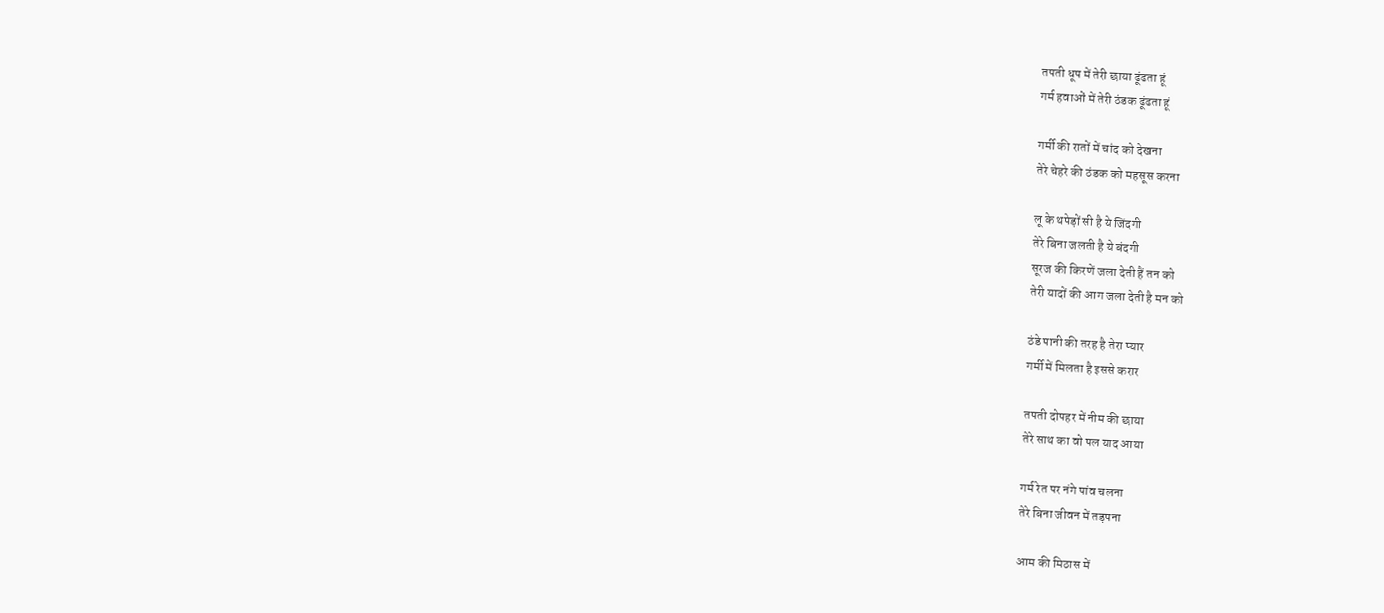तपती धूप में तेरी छाया ढूंढता हूं
गर्म हवाओं में तेरी ठंडक ढूंढता हूं

गर्मी की रातों में चांद को देखना
तेरे चेहरे की ठंडक को महसूस करना

लू के थपेड़ों सी है ये जिंदगी
तेरे बिना जलती है ये बंदगी
सूरज की किरणें जला देती हैं तन को
तेरी यादों की आग जला देती है मन को

ठंडे पानी की तरह है तेरा प्यार
गर्मी में मिलता है इससे करार

तपती दोपहर में नीम की छाया
तेरे साथ का वो पल याद आया

गर्म रेत पर नंगे पांव चलना
तेरे बिना जीवन में तड़पना

आम की मिठास में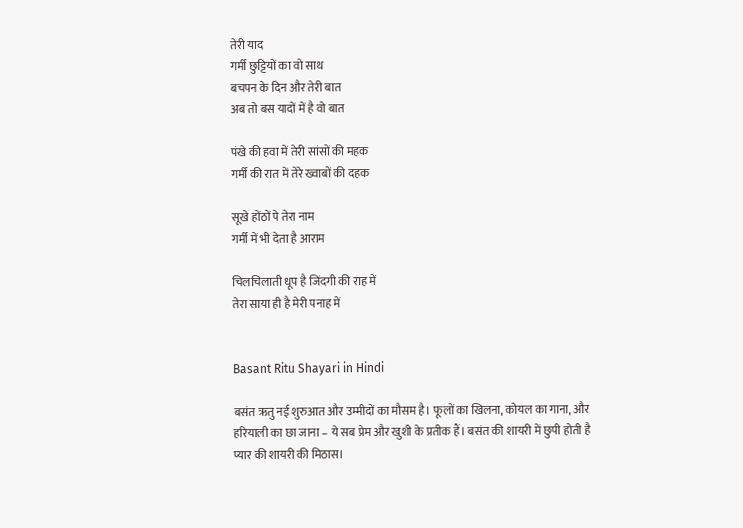तेरी याद
गर्मी छुट्टियों का वो साथ
बचपन के दिन और तेरी बात
अब तो बस यादों में है वो बात

पंखे की हवा में तेरी सांसों की महक
गर्मी की रात में तेरे ख्वाबों की दहक

सूखे होंठों पे तेरा नाम
गर्मी में भी देता है आराम

चिलचिलाती धूप है जिंदगी की राह में
तेरा साया ही है मेरी पनाह में


Basant Ritu Shayari in Hindi

बसंत ऋतु नई शुरुआत और उम्मीदों का मौसम है। फूलों का खिलना, कोयल का गाना, और हरियाली का छा जाना – ये सब प्रेम और खुशी के प्रतीक हैं। बसंत की शायरी में छुपी होती है प्यार की शायरी की मिठास।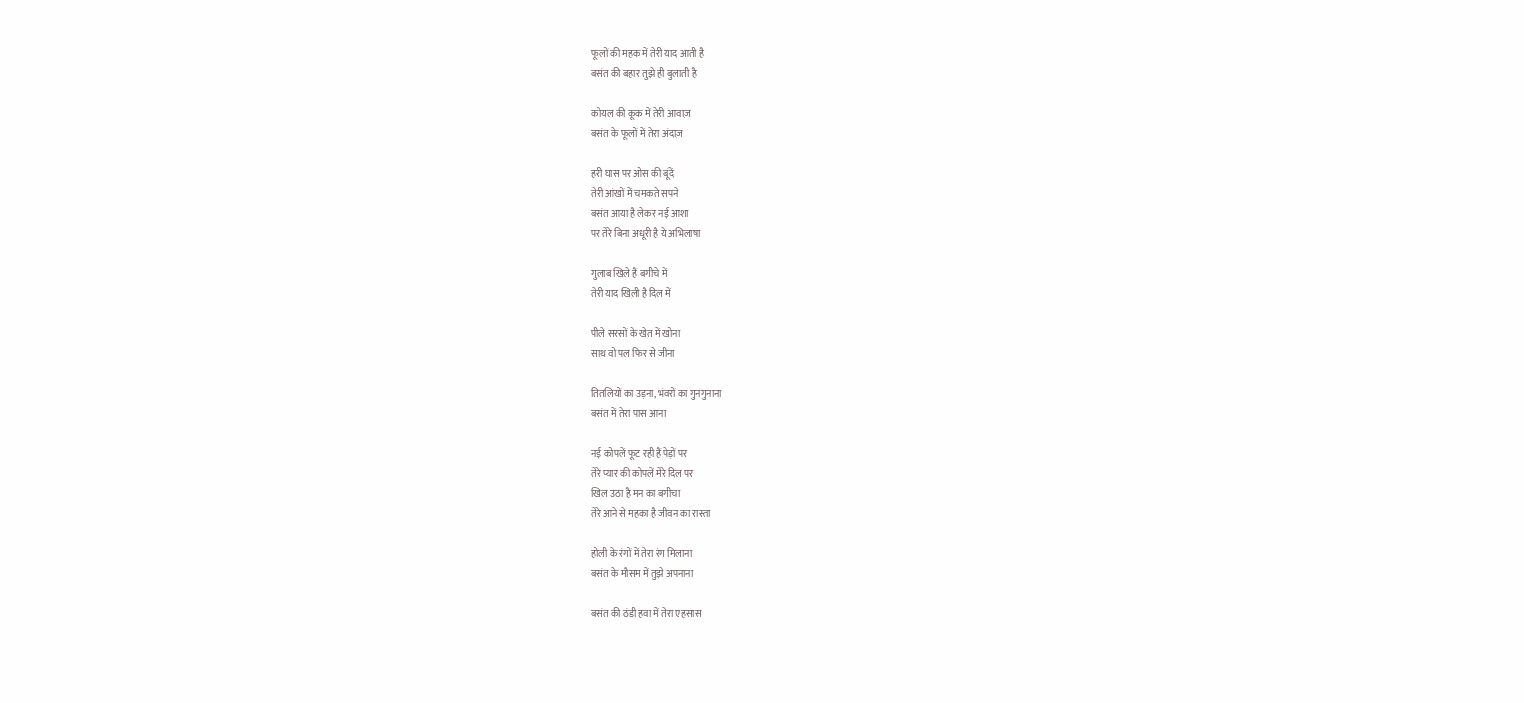फूलों की महक में तेरी याद आती है
बसंत की बहार तुझे ही बुलाती है

कोयल की कूक में तेरी आवाज़
बसंत के फूलों में तेरा अंदाज़

हरी घास पर ओस की बूंदें
तेरी आंखों में चमकते सपने
बसंत आया है लेकर नई आशा
पर तेरे बिना अधूरी है ये अभिलाषा

गुलाब खिले हैं बगीचे में
तेरी याद खिली है दिल में

पीले सरसों के खेत में खोना
साथ वो पल फिर से जीना

तितलियों का उड़ना, भंवरों का गुनगुनाना
बसंत में तेरा पास आना

नई कोपलें फूट रही हैं पेड़ों पर
तेरे प्यार की कोपलें मेरे दिल पर
खिल उठा है मन का बगीचा
तेरे आने से महका है जीवन का रास्ता

होली के रंगों में तेरा रंग मिलाना
बसंत के मौसम में तुझे अपनाना

बसंत की ठंडी हवा में तेरा एहसास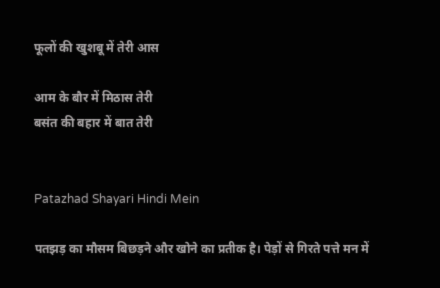फूलों की खुशबू में तेरी आस

आम के बौर में मिठास तेरी
बसंत की बहार में बात तेरी


Patazhad Shayari Hindi Mein

पतझड़ का मौसम बिछड़ने और खोने का प्रतीक है। पेड़ों से गिरते पत्ते मन में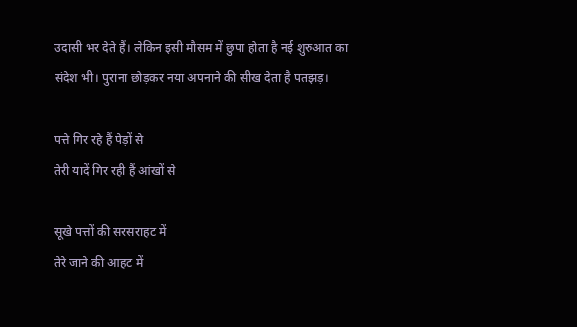उदासी भर देते हैं। लेकिन इसी मौसम में छुपा होता है नई शुरुआत का संदेश भी। पुराना छोड़कर नया अपनाने की सीख देता है पतझड़।

पत्ते गिर रहे हैं पेड़ों से
तेरी यादें गिर रही हैं आंखों से

सूखे पत्तों की सरसराहट में
तेरे जाने की आहट में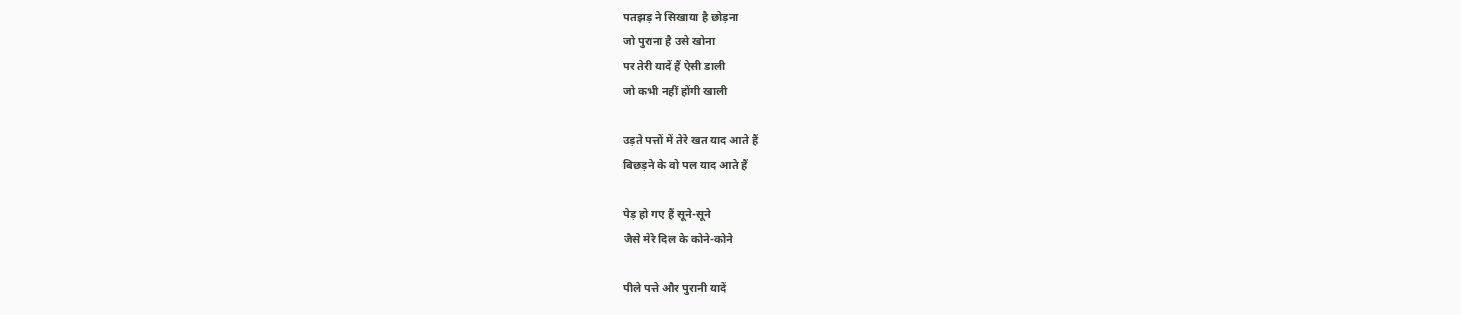पतझड़ ने सिखाया है छोड़ना
जो पुराना है उसे खोना
पर तेरी यादें हैं ऐसी डाली
जो कभी नहीं होंगी खाली

उड़ते पत्तों में तेरे खत याद आते हैं
बिछड़ने के वो पल याद आते हैं

पेड़ हो गए हैं सूने-सूने
जैसे मेरे दिल के कोने-कोने

पीले पत्ते और पुरानी यादें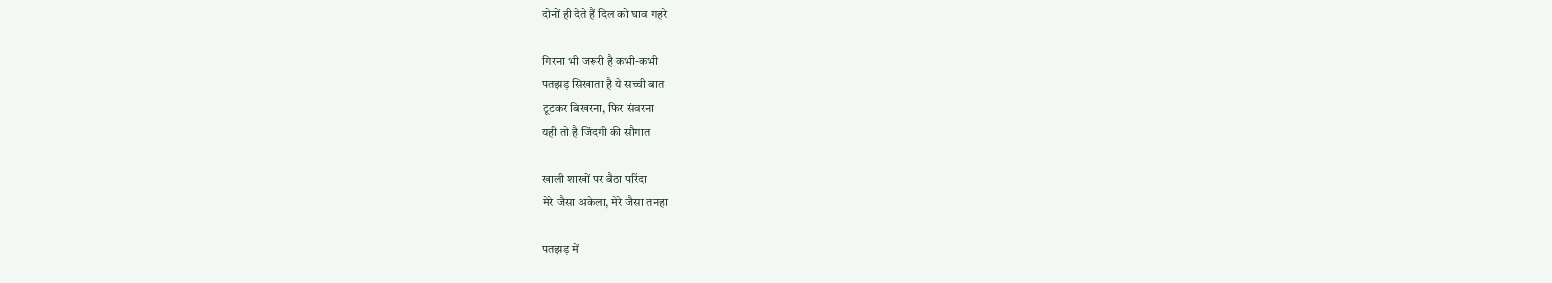दोनों ही देते हैं दिल को घाव गहरे

गिरना भी जरूरी है कभी-कभी
पतझड़ सिखाता है ये सच्ची बात
टूटकर बिखरना, फिर संवरना
यही तो है जिंदगी की सौगात

खाली शाखों पर बैठा परिंदा
मेरे जैसा अकेला, मेरे जैसा तनहा

पतझड़ में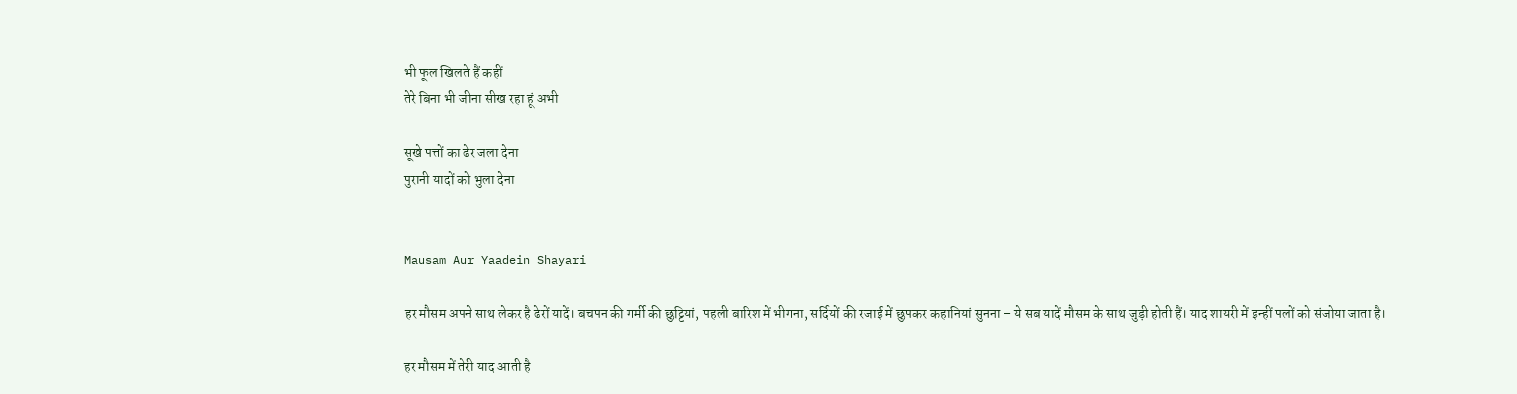भी फूल खिलते हैं कहीं
तेरे बिना भी जीना सीख रहा हूं अभी

सूखे पत्तों का ढेर जला देना
पुरानी यादों को भुला देना


Mausam Aur Yaadein Shayari

हर मौसम अपने साथ लेकर है ढेरों यादें। बचपन की गर्मी की छुट्टियां, पहली बारिश में भीगना, सर्दियों की रजाई में छुपकर कहानियां सुनना – ये सब यादें मौसम के साथ जुड़ी होती हैं। याद शायरी में इन्हीं पलों को संजोया जाता है।

हर मौसम में तेरी याद आती है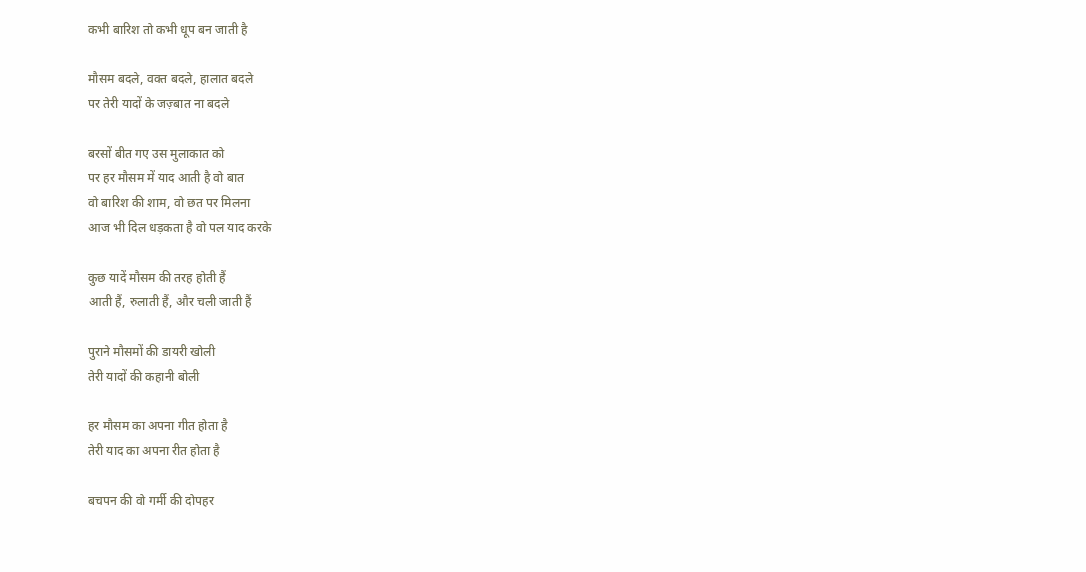कभी बारिश तो कभी धूप बन जाती है

मौसम बदले, वक्त बदले, हालात बदले
पर तेरी यादों के जज़्बात ना बदले

बरसों बीत गए उस मुलाकात को
पर हर मौसम में याद आती है वो बात
वो बारिश की शाम, वो छत पर मिलना
आज भी दिल धड़कता है वो पल याद करके

कुछ यादें मौसम की तरह होती हैं
आती हैं, रुलाती हैं, और चली जाती हैं

पुराने मौसमों की डायरी खोली
तेरी यादों की कहानी बोली

हर मौसम का अपना गीत होता है
तेरी याद का अपना रीत होता है

बचपन की वो गर्मी की दोपहर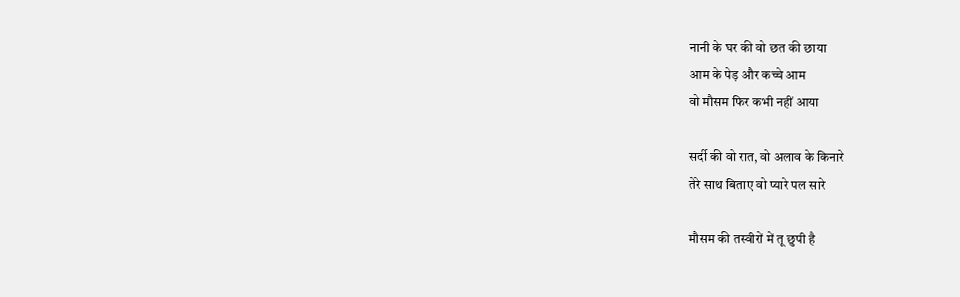नानी के घर की वो छत की छाया
आम के पेड़ और कच्चे आम
वो मौसम फिर कभी नहीं आया

सर्दी की वो रात, वो अलाव के किनारे
तेरे साथ बिताए वो प्यारे पल सारे

मौसम की तस्वीरों में तू छुपी है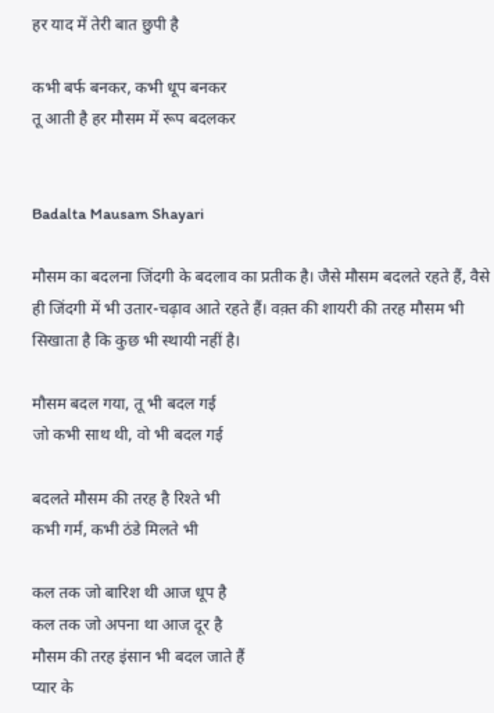हर याद में तेरी बात छुपी है

कभी बर्फ बनकर, कभी धूप बनकर
तू आती है हर मौसम में रूप बदलकर


Badalta Mausam Shayari

मौसम का बदलना जिंदगी के बदलाव का प्रतीक है। जैसे मौसम बदलते रहते हैं, वैसे ही जिंदगी में भी उतार-चढ़ाव आते रहते हैं। वक़्त की शायरी की तरह मौसम भी सिखाता है कि कुछ भी स्थायी नहीं है।

मौसम बदल गया, तू भी बदल गई
जो कभी साथ थी, वो भी बदल गई

बदलते मौसम की तरह है रिश्ते भी
कभी गर्म, कभी ठंडे मिलते भी

कल तक जो बारिश थी आज धूप है
कल तक जो अपना था आज दूर है
मौसम की तरह इंसान भी बदल जाते हैं
प्यार के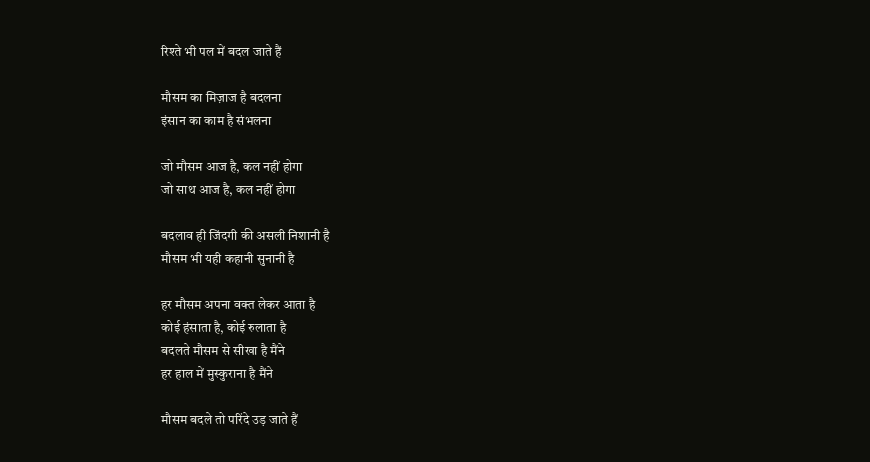रिश्ते भी पल में बदल जाते हैं

मौसम का मिज़ाज है बदलना
इंसान का काम है संभलना

जो मौसम आज है, कल नहीं होगा
जो साथ आज है, कल नहीं होगा

बदलाव ही जिंदगी की असली निशानी है
मौसम भी यही कहानी सुनानी है

हर मौसम अपना वक्त लेकर आता है
कोई हंसाता है, कोई रुलाता है
बदलते मौसम से सीखा है मैंने
हर हाल में मुस्कुराना है मैंने

मौसम बदले तो परिंदे उड़ जाते हैं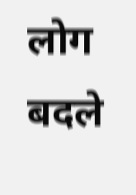लोग बदले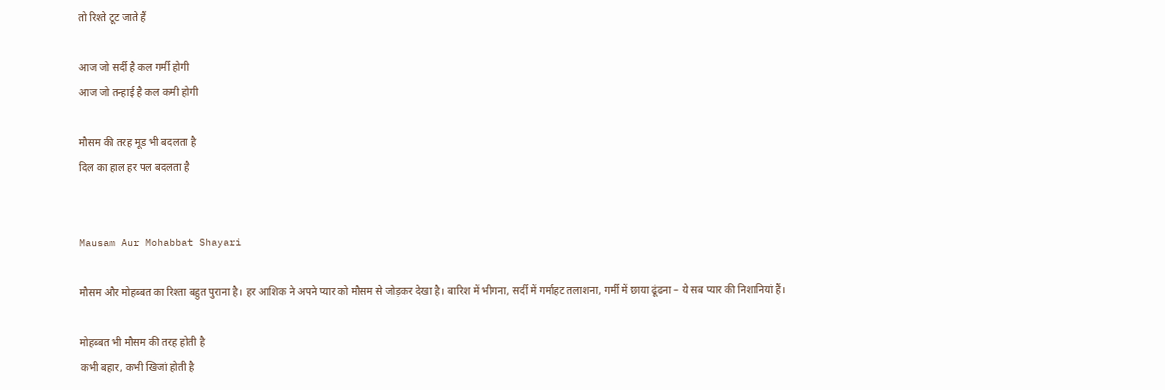तो रिश्ते टूट जाते हैं

आज जो सर्दी है कल गर्मी होगी
आज जो तन्हाई है कल कमी होगी

मौसम की तरह मूड भी बदलता है
दिल का हाल हर पल बदलता है


Mausam Aur Mohabbat Shayari

मौसम और मोहब्बत का रिश्ता बहुत पुराना है। हर आशिक ने अपने प्यार को मौसम से जोड़कर देखा है। बारिश में भीगना, सर्दी में गर्माहट तलाशना, गर्मी में छाया ढूंढना – ये सब प्यार की निशानियां हैं।

मोहब्बत भी मौसम की तरह होती है
कभी बहार, कभी खिजां होती है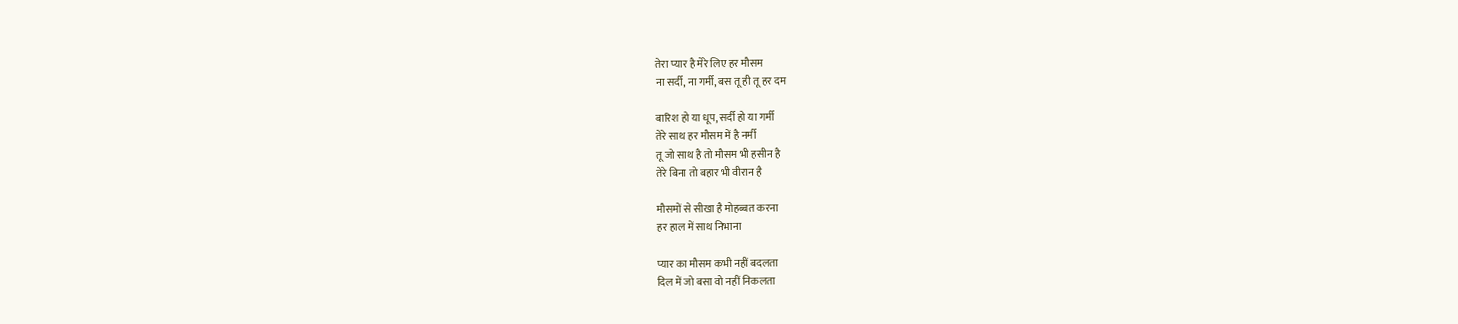तेरा प्यार है मेरे लिए हर मौसम
ना सर्दी, ना गर्मी, बस तू ही तू हर दम

बारिश हो या धूप, सर्दी हो या गर्मी
तेरे साथ हर मौसम में है नर्मी
तू जो साथ है तो मौसम भी हसीन है
तेरे बिना तो बहार भी वीरान है

मौसमों से सीखा है मोहब्बत करना
हर हाल में साथ निभाना

प्यार का मौसम कभी नहीं बदलता
दिल में जो बसा वो नहीं निकलता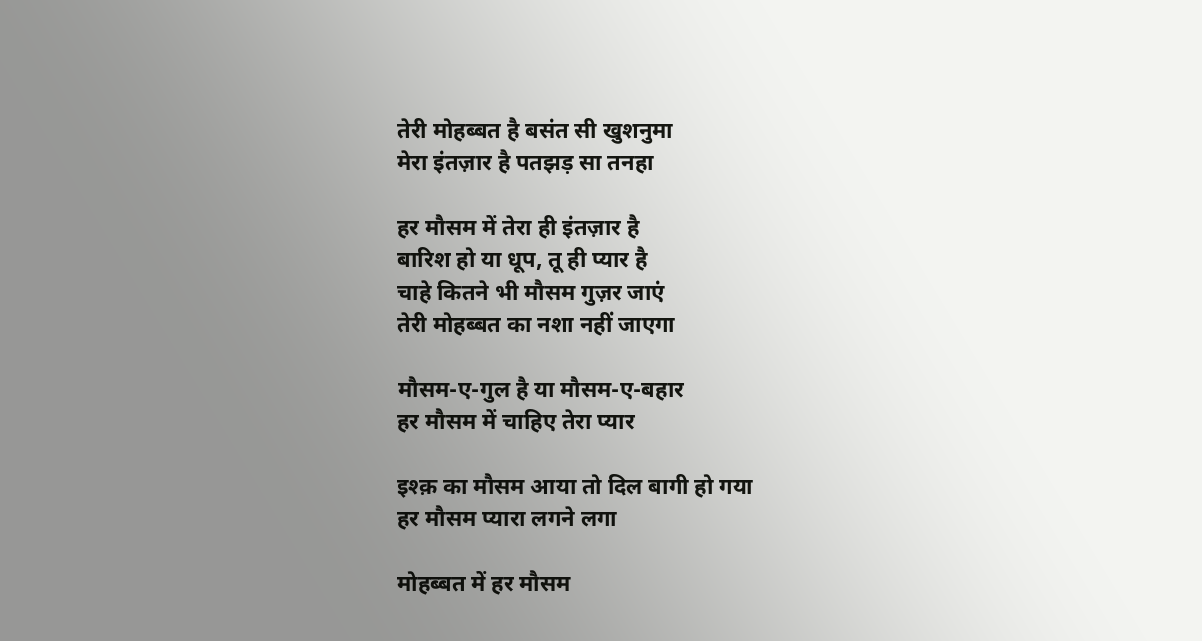तेरी मोहब्बत है बसंत सी खुशनुमा
मेरा इंतज़ार है पतझड़ सा तनहा

हर मौसम में तेरा ही इंतज़ार है
बारिश हो या धूप, तू ही प्यार है
चाहे कितने भी मौसम गुज़र जाएं
तेरी मोहब्बत का नशा नहीं जाएगा

मौसम-ए-गुल है या मौसम-ए-बहार
हर मौसम में चाहिए तेरा प्यार

इश्क़ का मौसम आया तो दिल बागी हो गया
हर मौसम प्यारा लगने लगा

मोहब्बत में हर मौसम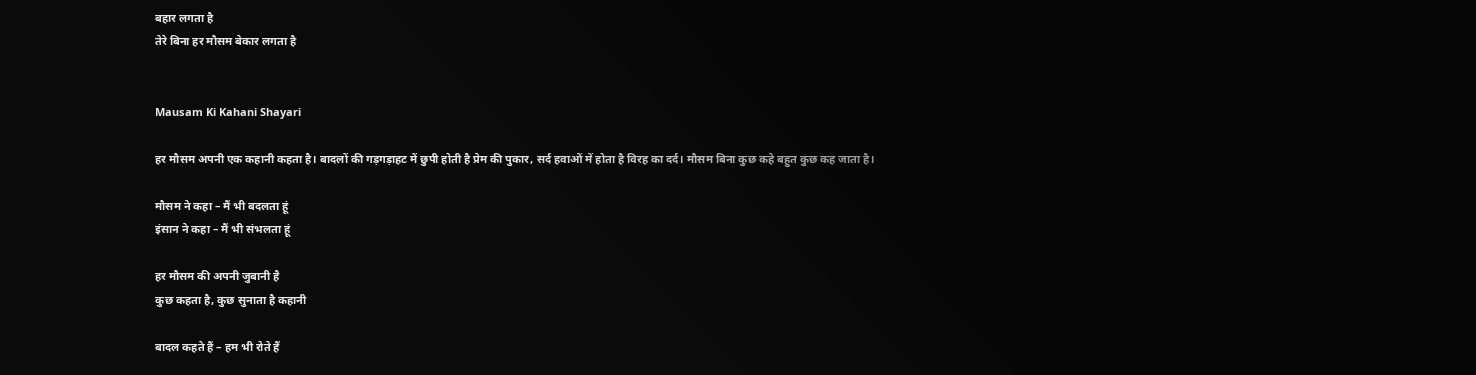बहार लगता है
तेरे बिना हर मौसम बेकार लगता है


Mausam Ki Kahani Shayari

हर मौसम अपनी एक कहानी कहता है। बादलों की गड़गड़ाहट में छुपी होती है प्रेम की पुकार, सर्द हवाओं में होता है विरह का दर्द। मौसम बिना कुछ कहे बहुत कुछ कह जाता है।

मौसम ने कहा – मैं भी बदलता हूं
इंसान ने कहा – मैं भी संभलता हूं

हर मौसम की अपनी जुबानी है
कुछ कहता है, कुछ सुनाता है कहानी

बादल कहते हैं – हम भी रोते हैं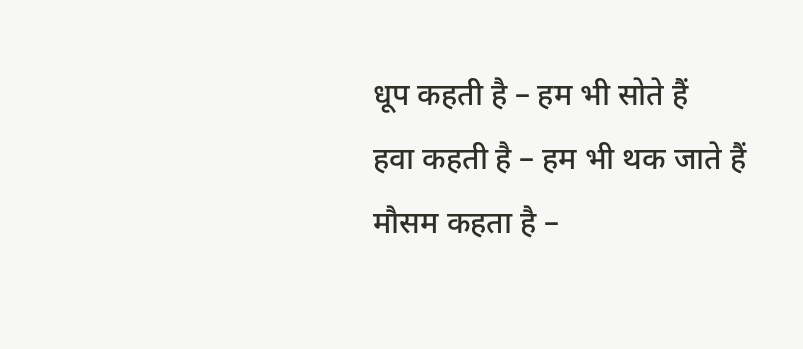धूप कहती है – हम भी सोते हैं
हवा कहती है – हम भी थक जाते हैं
मौसम कहता है –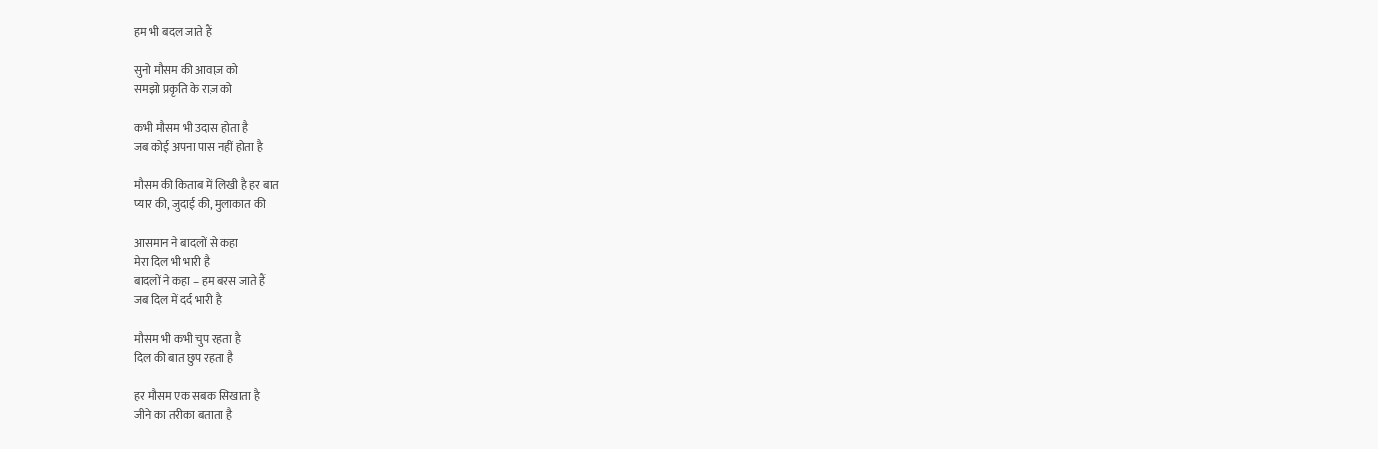हम भी बदल जाते हैं

सुनो मौसम की आवाज़ को
समझो प्रकृति के राज़ को

कभी मौसम भी उदास होता है
जब कोई अपना पास नहीं होता है

मौसम की किताब में लिखी है हर बात
प्यार की, जुदाई की, मुलाकात की

आसमान ने बादलों से कहा
मेरा दिल भी भारी है
बादलों ने कहा – हम बरस जाते हैं
जब दिल में दर्द भारी है

मौसम भी कभी चुप रहता है
दिल की बात छुप रहता है

हर मौसम एक सबक सिखाता है
जीने का तरीका बताता है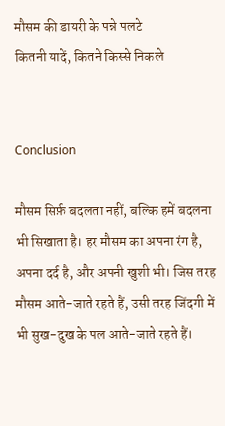मौसम की डायरी के पन्ने पलटे
कितनी यादें, कितने किस्से निकले


Conclusion

मौसम सिर्फ़ बदलता नहीं, बल्कि हमें बदलना भी सिखाता है। हर मौसम का अपना रंग है, अपना दर्द है, और अपनी खुशी भी। जिस तरह मौसम आते-जाते रहते हैं, उसी तरह जिंदगी में भी सुख-दुख के पल आते-जाते रहते हैं।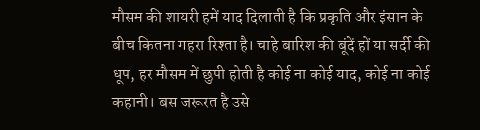मौसम की शायरी हमें याद दिलाती है कि प्रकृति और इंसान के बीच कितना गहरा रिश्ता है। चाहे बारिश की बूंदें हों या सर्दी की धूप, हर मौसम में छुपी होती है कोई ना कोई याद, कोई ना कोई कहानी। बस जरूरत है उसे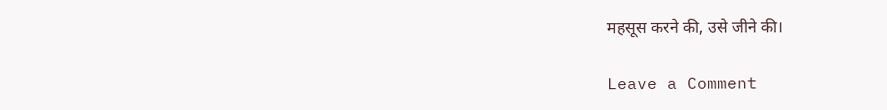महसूस करने की, उसे जीने की।

Leave a Comment